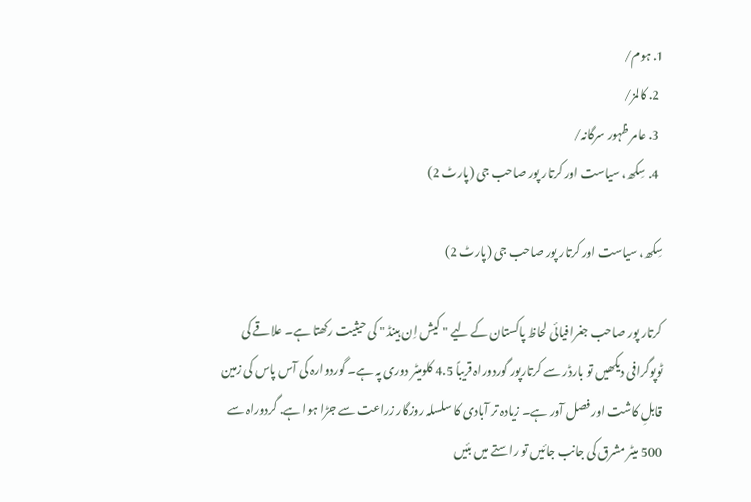1. ہوم/
  2. کالمز/
  3. عامر ظہور سرگانہ/
  4. سِکھ، سیاست اور کرتار پور صاحب جی (پارٹ 2)

سِکھ، سیاست اور کرتار پور صاحب جی (پارٹ 2)

کرتار پور صاحب جغرافیائی لحاظ پاکستان کے لیے " کیش اِن ہینڈ " کی حیثیت رکھتا ہے۔ علاقے کی ٹوپوگرافی دیکھیں تو بارڈر سے کرتارپور گوردوراہ قریباً 4.5 کلومیٹر دوری پہ ہے۔ گوردوارہ کی آس پاس کی زمین قابلِ کاشت اور فصل آور ہے۔ زیادہ تر آبادی کا سلسلہ روزگار زراعت سے جڑا ہوا ہے. گردوراہ سے 500 میٹر مشرق کی جانب جائیں تو راستے میں بئیں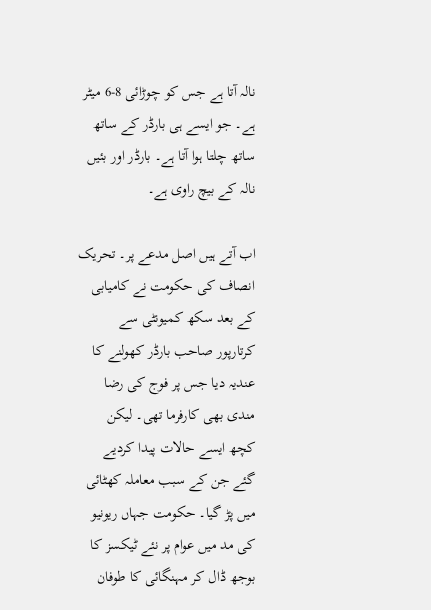نالہ آتا ہے جس کو چوڑائی 8-6 میٹر ہے۔ جو ایسے ہی بارڈر کے ساتھ ساتھ چلتا ہوا آتا ہے۔ بارڈر اور بئیں نالہ کے بیچ راوی ہے۔

اب آتے ہیں اصل مدعے پر۔ تحریک انصاف کی حکومت نے کامیابی کے بعد سکھ کمیونٹی سے کرتارپور صاحب بارڈر کھولنے کا عندیہ دیا جس پر فوج کی رضا مندی بھی کارفرما تھی۔ لیکن کچھ ایسے حالات پیدا کردیے گئے جن کے سبب معاملہ کھٹائی میں پڑ گیا۔ حکومت جہاں ریونیو کی مد میں عوام پر نئے ٹیکسز کا بوجھ ڈال کر مہنگائی کا طوفان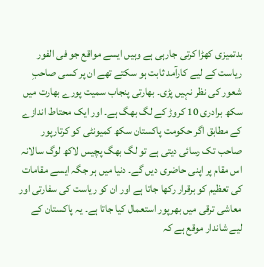بدتمیزی کھڑا کرتی جارہی ہے وہیں ایسے مواقع جو فی الفور ریاست کے لیے کارآمد ثابت ہو سکتے تھے ان پر کسی صاحبِ شعور کی نظر نہیں پڑی۔ بھارتی پنجاب سمیت پورے بھارت میں سکھ برادری 10 کروڑ کے لگ بھگ ہے۔ اور ایک محتاط اندازے کے مطابق اگر حکومت پاکستان سکھ کمیونٹی کو کرتارپور صاحب تک رسائی دیتی ہے تو لگ بھگ پچیس لاکھ لوگ سالانہ اس مقام پر اپنی حاضری دیں گے۔ دنیا میں ہر جگہ ایسے مقامات کی تعظیم کو برقرار رکھا جاتا ہے اور ان کو ریاست کی سفارتی اور معاشی ترقی میں بھرپور استعمال کیا جاتا ہے۔ یہ پاکستان کے لیے شاندار موقع ہے کہ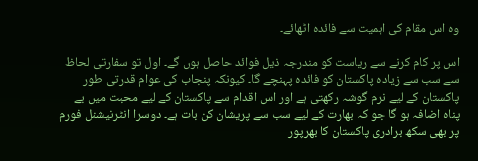وہ اس مقام کی اہمیت سے فائدہ اٹھائے۔

اس پر کام کرنے سے ریاست کو مندرجہ ذیل فوائد حاصل ہوں گے۔ اول تو سفارتی لحاظ سے سب سے زیادہ پاکستان کو فائدہ پہنچے گا۔ کیونکہ پنجاب کی عوام قدرتی طور پاکستان کے لیے نرم گوشہ رکھتی ہے اور اس اقدام سے پاکستان کے لیے محبت میں بے پناہ اضافہ ہو گا جو کہ بھارت کے لیے سب سے پریشان کن بات ہے۔ دوسرا انٹرنیشنل فورم پر بھی سکھ برادری پاکستان کا بھرپور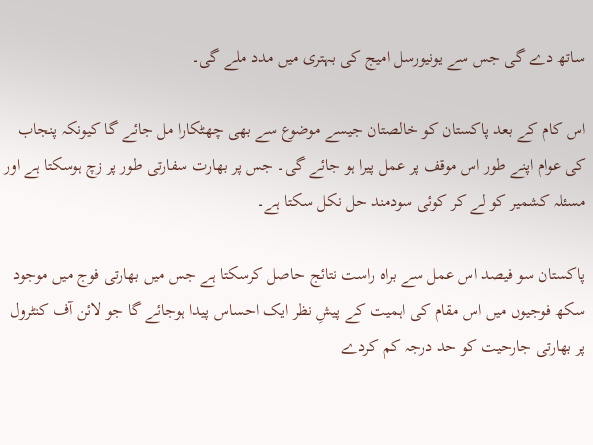ساتھ دے گی جس سے یونیورسل امیج کی بہتری میں مدد ملے گی۔

اس کام کے بعد پاکستان کو خالصتان جیسے موضوع سے بھی چھٹکارا مل جائے گا کیونکہ پنجاب کی عوام اپنے طور اس موقف پر عمل پیرا ہو جائے گی۔ جس پر بھارت سفارتی طور پر زچ ہوسکتا ہے اور مسئلہ کشمیر کو لے کر کوئی سودمند حل نکل سکتا ہے۔

پاکستان سو فیصد اس عمل سے براہ راست نتائج حاصل کرسکتا ہے جس میں بھارتی فوج میں موجود سکھ فوجیوں میں اس مقام کی اہمیت کے پیشِ نظر ایک احساس پیدا ہوجائے گا جو لائن آف کنٹرول پر بھارتی جارحیت کو حد درجہ کم کردے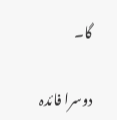گا۔

دوسرا فائدہ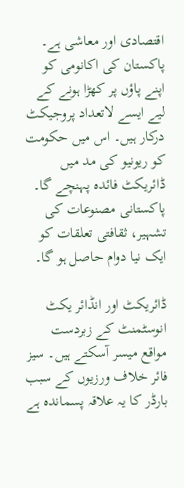اقتصادی اور معاشی ہے۔ پاکستان کی اکانومی کو اپنے پاؤں پر کھڑا ہونے کے لیے ایسے لاتعداد پروجیکٹ درکار ہیں۔ اس میں حکومت کو ریونیو کی مد میں ڈائریکٹ فائدہ پہنچے گا۔ پاکستانی مصنوعات کی تشہیر، ثقافتی تعلقات کو ایک نیا دوام حاصل ہو گا۔

ڈائریکٹ اور انڈائر یکٹ انوسٹمنٹ کے زبردست مواقع میسر آسکتے ہیں۔ سیز فائر خلاف ورزیوں کے سبب بارڈر کا یہ علاقہ پسماندہ ہے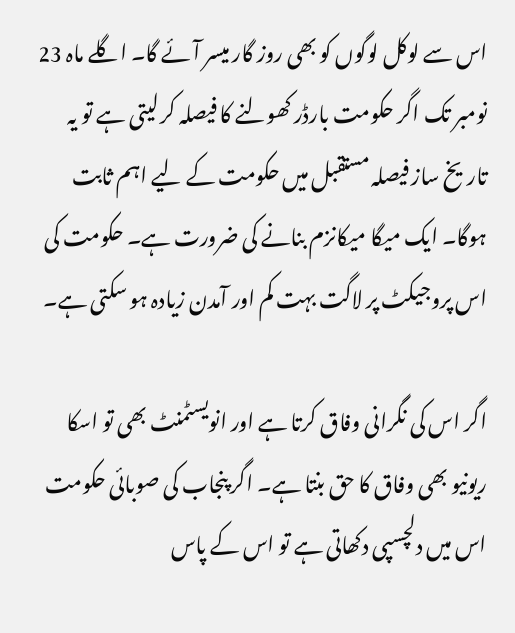اس سے لوکل لوگوں کو بھی روز گار میسر آئے گا۔ اگلے ماہ 23 نومبر تک اگر حکومت بارڈر کھولنے کا فیصلہ کر لیتی ہے تو یہ تاریخ ساز فیصلہ مستقبل میں حکومت کے لیے اہم ثابت ہوگا۔ ایک میگا میکانزم بنانے کی ضرورت ہے۔ حکومت کی اس پروجیکٹ پر لاگت بہت کم اور آمدن زیادہ ہو سکتی ہے۔

اگر اس کی نگرانی وفاق کرتا ہے اور انویسٹمنٹ بھی تو اسکا ریونیو بھی وفاق کا حق بنتا ہے۔ اگر پنجاب کی صوبائی حکومت اس میں دلچسپی دکھاتی ہے تو اس کے پاس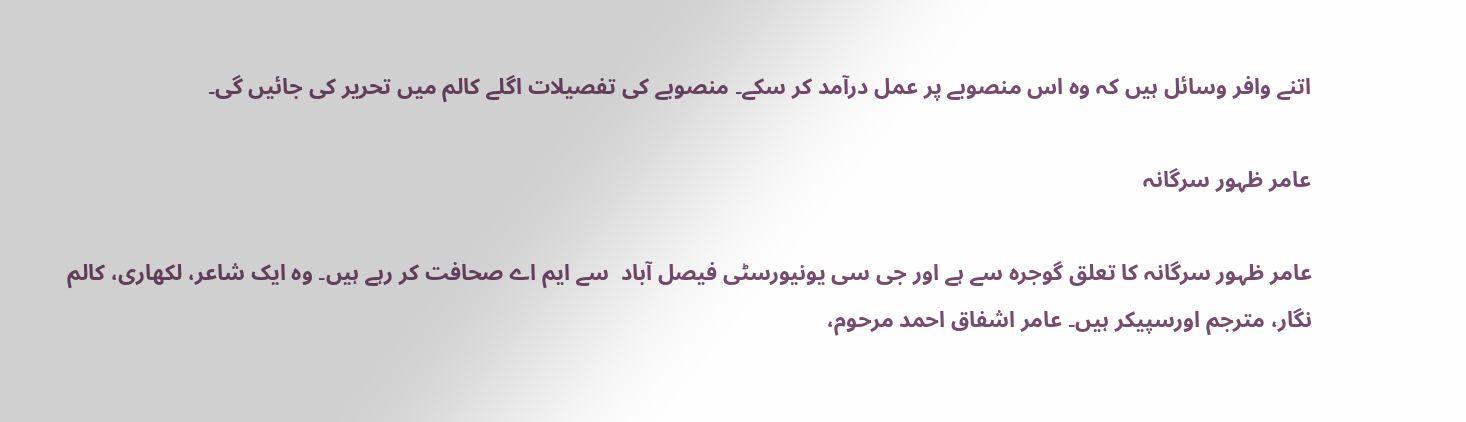اتنے وافر وسائل ہیں کہ وہ اس منصوبے پر عمل درآمد کر سکے۔ منصوبے کی تفصیلات اگلے کالم میں تحریر کی جائیں گی۔

عامر ظہور سرگانہ

عامر ظہور سرگانہ کا تعلق گوجرہ سے ہے اور جی سی یونیورسٹی فیصل آباد  سے ایم اے صحافت کر رہے ہیں۔ وہ ایک شاعر، لکھاری، کالم نگار، مترجم اورسپیکر ہیں۔ عامر اشفاق احمد مرحوم،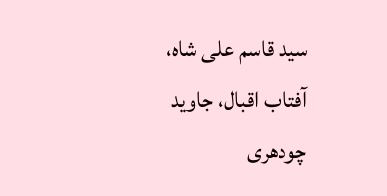سید قاسم علی شاہ، آفتاب اقبال، جاوید چودھری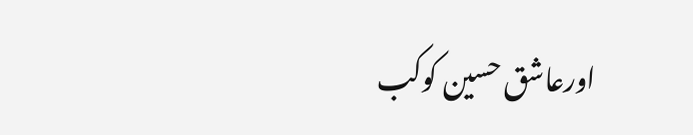اورعاشق حسین کوکب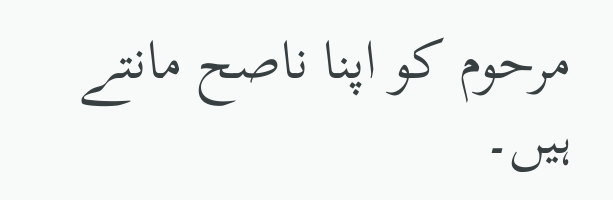مرحوم کو اپنا ناصح مانتے ہیں۔